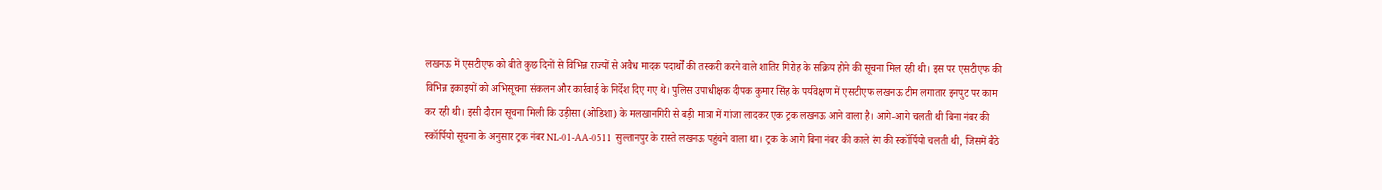लखनऊ में एसटीएफ को बीते कुछ दिनों से विभिन्न राज्यों से अवैध मादक पदार्थों की तस्करी करने वाले शातिर गिरोह के सक्रिय होने की सूचना मिल रही थी। इस पर एसटीएफ की विभिन्न इकाइयों को अभिसूचना संकलन और कार्रवाई के निर्देश दिए गए थे। पुलिस उपाधीक्षक दीपक कुमार सिंह के पर्यवेक्षण में एसटीएफ लखनऊ टीम लगातार इनपुट पर काम कर रही थी। इसी दौरान सूचना मिली कि उड़ीसा (ओडिशा) के मलखानगिरी से बड़ी मात्रा में गांजा लादकर एक ट्रक लखनऊ आने वाला है। आगे-आगे चलती थी बिना नंबर की स्कॉर्पियो सूचना के अनुसार ट्रक नंबर NL-01-AA-0511 सुल्तानपुर के रास्ते लखनऊ पहुंचने वाला था। ट्रक के आगे बिना नंबर की काले रंग की स्कॉर्पियो चलती थी, जिसमें बैठे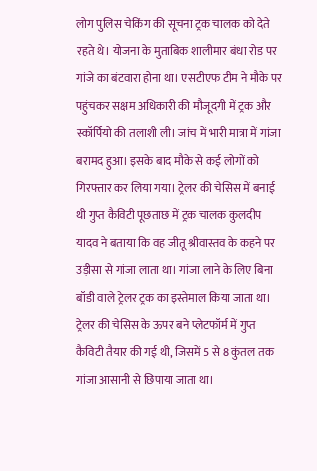लोग पुलिस चेकिंग की सूचना ट्रक चालक को देते रहते थे। योजना के मुताबिक शालीमार बंधा रोड पर गांजे का बंटवारा होना था। एसटीएफ टीम ने मौके पर पहुंचकर सक्षम अधिकारी की मौजूदगी में ट्रक और स्कॉर्पियो की तलाशी ली। जांच में भारी मात्रा में गांजा बरामद हुआ। इसके बाद मौके से कई लोगों को गिरफ्तार कर लिया गया। ट्रेलर की चेसिस में बनाई थी गुप्त कैविटी पूछताछ में ट्रक चालक कुलदीप यादव ने बताया कि वह जीतू श्रीवास्तव के कहने पर उड़ीसा से गांजा लाता था। गांजा लाने के लिए बिना बॉडी वाले ट्रेलर ट्रक का इस्तेमाल किया जाता था। ट्रेलर की चेसिस के ऊपर बने प्लेटफॉर्म में गुप्त कैविटी तैयार की गई थी, जिसमें 5 से 8 कुंतल तक गांजा आसानी से छिपाया जाता था।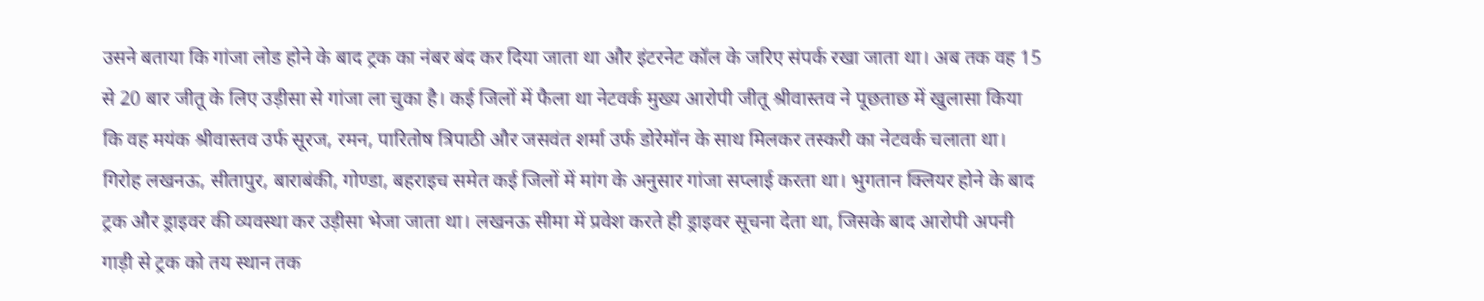उसने बताया कि गांजा लोड होने के बाद ट्रक का नंबर बंद कर दिया जाता था और इंटरनेट कॉल के जरिए संपर्क रखा जाता था। अब तक वह 15 से 20 बार जीतू के लिए उड़ीसा से गांजा ला चुका है। कई जिलों में फैला था नेटवर्क मुख्य आरोपी जीतू श्रीवास्तव ने पूछताछ में खुलासा किया कि वह मयंक श्रीवास्तव उर्फ सूरज, रमन, पारितोष त्रिपाठी और जसवंत शर्मा उर्फ डोरेमॉन के साथ मिलकर तस्करी का नेटवर्क चलाता था। गिरोह लखनऊ, सीतापुर, बाराबंकी, गोण्डा, बहराइच समेत कई जिलों में मांग के अनुसार गांजा सप्लाई करता था। भुगतान क्लियर होने के बाद ट्रक और ड्राइवर की व्यवस्था कर उड़ीसा भेजा जाता था। लखनऊ सीमा में प्रवेश करते ही ड्राइवर सूचना देता था, जिसके बाद आरोपी अपनी गाड़ी से ट्रक को तय स्थान तक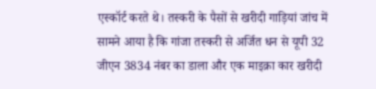एस्कॉर्ट करते थे। तस्करी के पैसों से खरीदी गाड़ियां जांच में सामने आया है कि गांजा तस्करी से अर्जित धन से यूपी 32 जीएन 3834 नंबर का डाला और एक माइक्रा कार खरीदी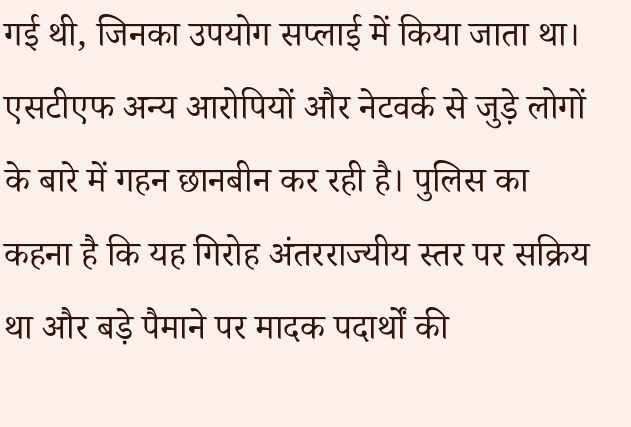गई थी, जिनका उपयोग सप्लाई में किया जाता था। एसटीएफ अन्य आरोपियों और नेटवर्क से जुड़े लोगों के बारे में गहन छानबीन कर रही है। पुलिस का कहना है कि यह गिरोह अंतरराज्यीय स्तर पर सक्रिय था और बड़े पैमाने पर मादक पदार्थों की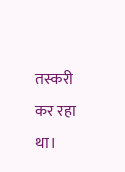तस्करी कर रहा था।